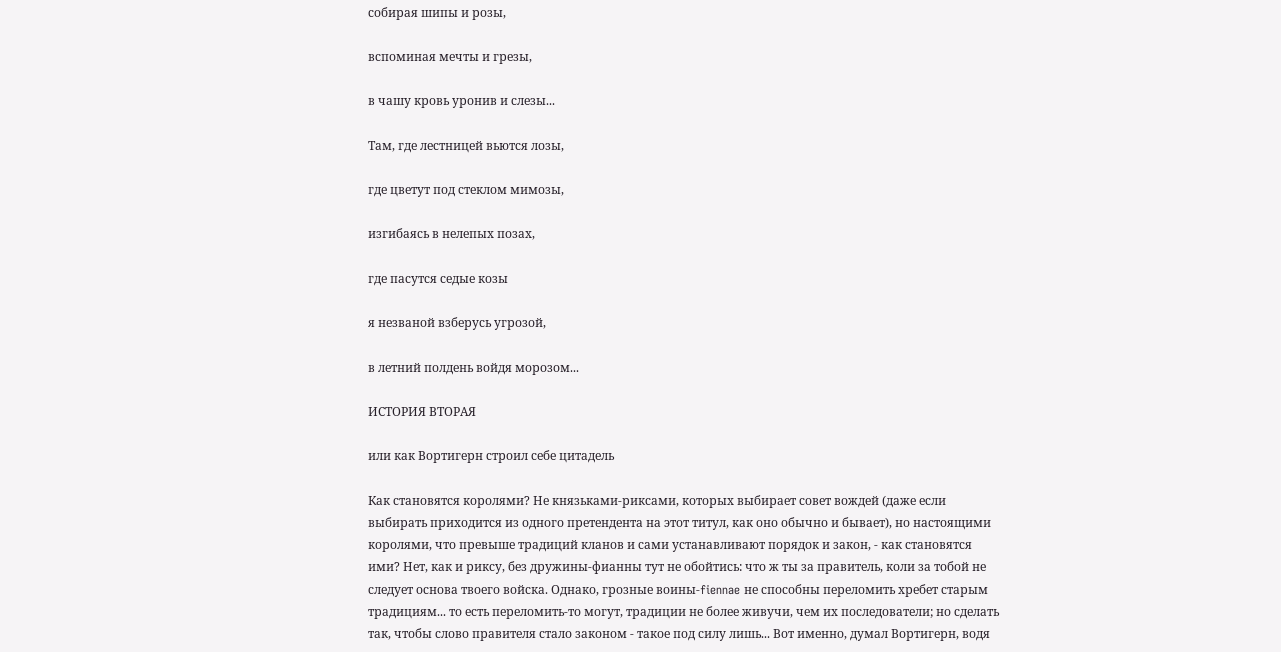собирая шипы и розы,

вспоминая мечты и грезы,

в чашу кровь уронив и слезы...

Там, где лестницей вьются лозы,

где цветут под стеклом мимозы,

изгибаясь в нелепых позах,

где пасутся седые козы

я незваной взберусь угрозой,

в летний полдень войдя морозом...

ИСТОРИЯ ВТОРАЯ

или как Вортигерн строил себе цитадель

Как становятся королями? Не князьками-риксами, которых выбирает совет вождей (даже если выбирать приходится из одного претендента на этот титул, как оно обычно и бывает), но настоящими королями, что превыше традиций кланов и сами устанавливают порядок и закон, - как становятся ими? Нет, как и риксу, без дружины-фианны тут не обойтись: что ж ты за правитель, коли за тобой не следует основа твоего войска. Однако, грозные воины-fiennae не способны переломить хребет старым традициям... то есть переломить-то могут, традиции не более живучи, чем их последователи; но сделать так, чтобы слово правителя стало законом - такое под силу лишь... Вот именно, думал Вортигерн, водя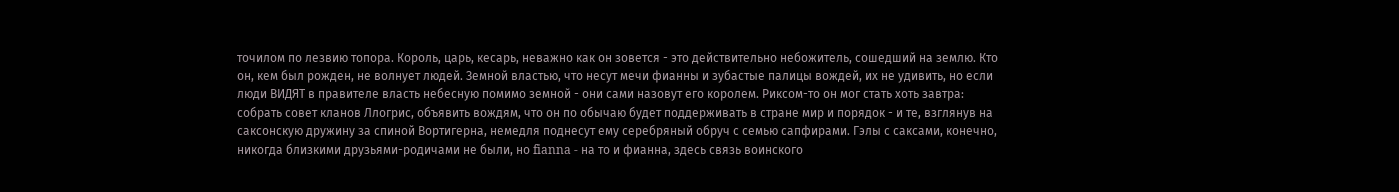точилом по лезвию топора. Король, царь, кесарь, неважно как он зовется - это действительно небожитель, сошедший на землю. Кто он, кем был рожден, не волнует людей. Земной властью, что несут мечи фианны и зубастые палицы вождей, их не удивить, но если люди ВИДЯТ в правителе власть небесную помимо земной - они сами назовут его королем. Риксом-то он мог стать хоть завтра: собрать совет кланов Ллогрис, объявить вождям, что он по обычаю будет поддерживать в стране мир и порядок - и те, взглянув на саксонскую дружину за спиной Вортигерна, немедля поднесут ему серебряный обруч с семью сапфирами. Гэлы с саксами, конечно, никогда близкими друзьями-родичами не были, но fianna - на то и фианна, здесь связь воинского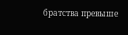братства превыше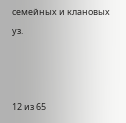семейных и клановых уз.



12 из 65